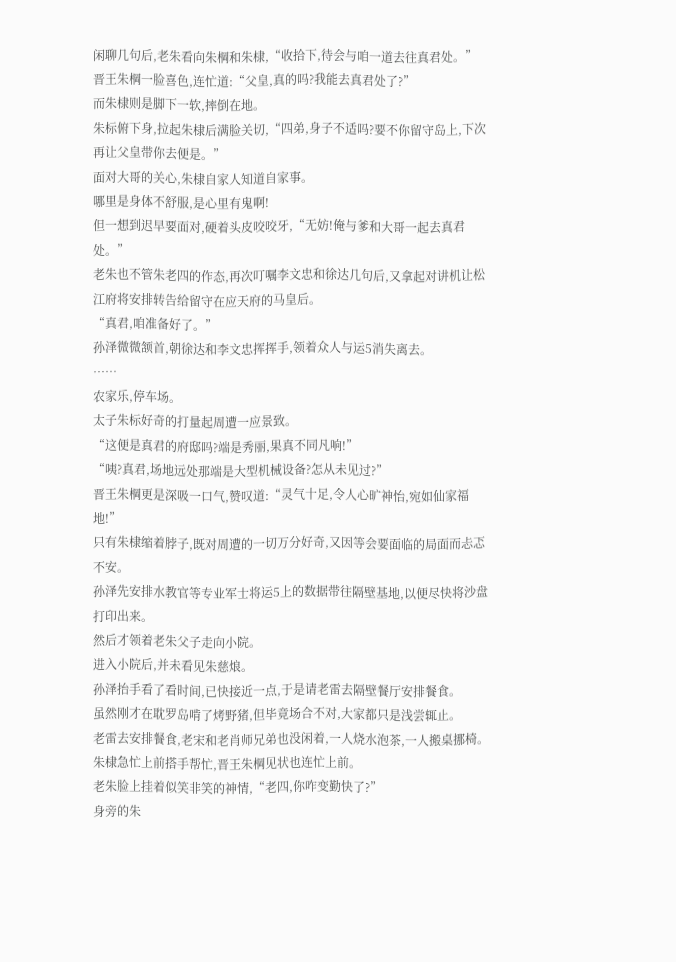闲聊几句后,老朱看向朱棡和朱棣,“收拾下,待会与咱一道去往真君处。”
晋王朱棡一脸喜色,连忙道:“父皇,真的吗?我能去真君处了?”
而朱棣则是脚下一软,摔倒在地。
朱标俯下身,拉起朱棣后满脸关切,“四弟,身子不适吗?要不你留守岛上,下次再让父皇带你去便是。”
面对大哥的关心,朱棣自家人知道自家事。
哪里是身体不舒服,是心里有鬼啊!
但一想到迟早要面对,硬着头皮咬咬牙,“无妨!俺与爹和大哥一起去真君处。”
老朱也不管朱老四的作态,再次叮嘱李文忠和徐达几句后,又拿起对讲机让松江府将安排转告给留守在应天府的马皇后。
“真君,咱准备好了。”
孙泽微微颔首,朝徐达和李文忠挥挥手,领着众人与运5消失离去。
……
农家乐,停车场。
太子朱标好奇的打量起周遭一应景致。
“这便是真君的府邸吗?端是秀丽,果真不同凡响!”
“咦?真君,场地远处那端是大型机械设备?怎从未见过?”
晋王朱棡更是深吸一口气,赞叹道:“灵气十足,令人心旷神怡,宛如仙家福地!”
只有朱棣缩着脖子,既对周遭的一切万分好奇,又因等会要面临的局面而忐忑不安。
孙泽先安排水教官等专业军士将运5上的数据带往隔壁基地,以便尽快将沙盘打印出来。
然后才领着老朱父子走向小院。
进入小院后,并未看见朱慈烺。
孙泽抬手看了看时间,已快接近一点,于是请老雷去隔壁餐厅安排餐食。
虽然刚才在耽罗岛啃了烤野猪,但毕竟场合不对,大家都只是浅尝辄止。
老雷去安排餐食,老宋和老肖师兄弟也没闲着,一人烧水泡茶,一人搬桌挪椅。
朱棣急忙上前搭手帮忙,晋王朱棡见状也连忙上前。
老朱脸上挂着似笑非笑的神情,“老四,你咋变勤快了?”
身旁的朱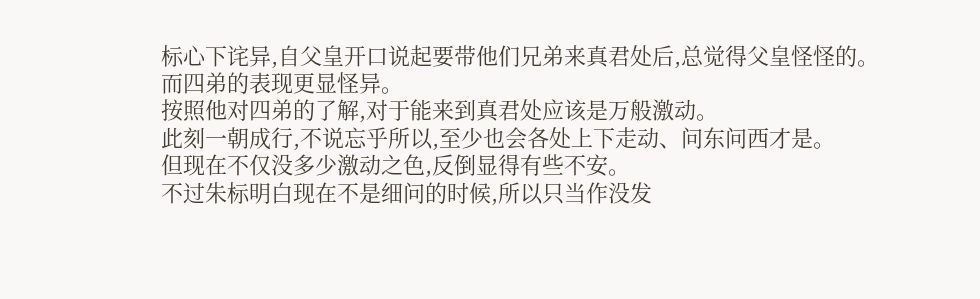标心下诧异,自父皇开口说起要带他们兄弟来真君处后,总觉得父皇怪怪的。
而四弟的表现更显怪异。
按照他对四弟的了解,对于能来到真君处应该是万般激动。
此刻一朝成行,不说忘乎所以,至少也会各处上下走动、问东问西才是。
但现在不仅没多少激动之色,反倒显得有些不安。
不过朱标明白现在不是细问的时候,所以只当作没发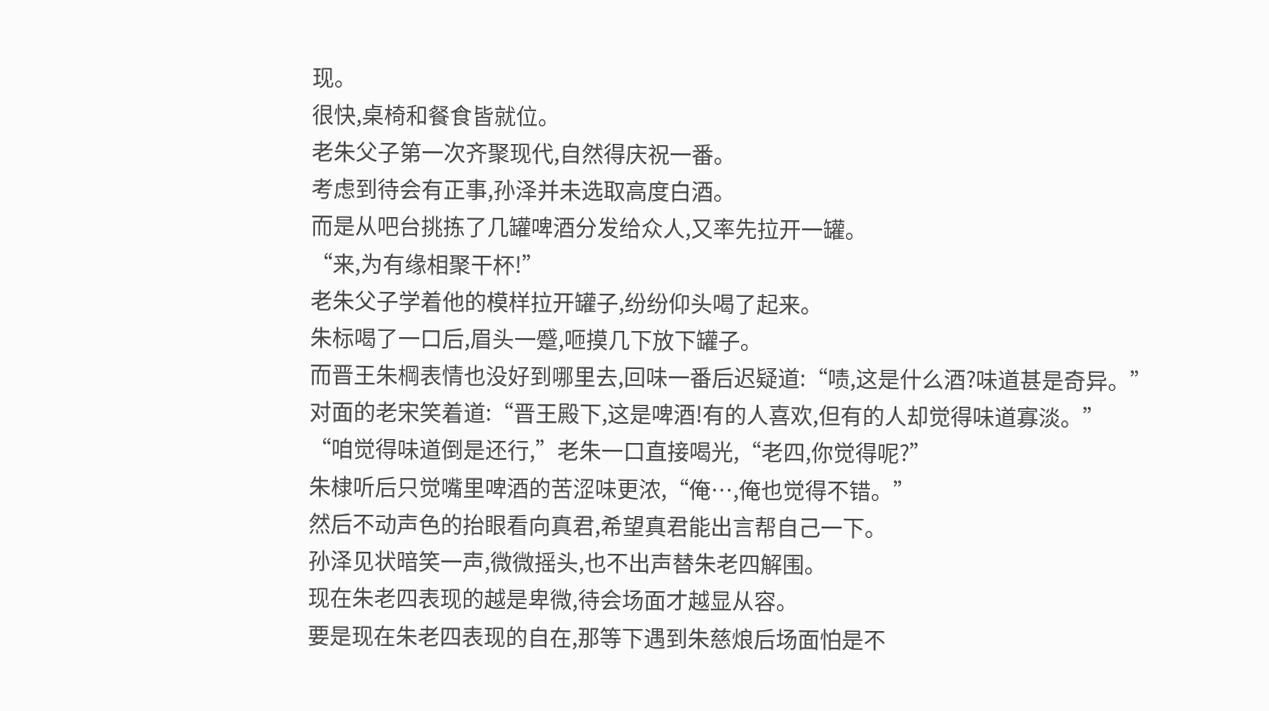现。
很快,桌椅和餐食皆就位。
老朱父子第一次齐聚现代,自然得庆祝一番。
考虑到待会有正事,孙泽并未选取高度白酒。
而是从吧台挑拣了几罐啤酒分发给众人,又率先拉开一罐。
“来,为有缘相聚干杯!”
老朱父子学着他的模样拉开罐子,纷纷仰头喝了起来。
朱标喝了一口后,眉头一蹙,咂摸几下放下罐子。
而晋王朱棡表情也没好到哪里去,回味一番后迟疑道:“啧,这是什么酒?味道甚是奇异。”
对面的老宋笑着道:“晋王殿下,这是啤酒!有的人喜欢,但有的人却觉得味道寡淡。”
“咱觉得味道倒是还行,”老朱一口直接喝光,“老四,你觉得呢?”
朱棣听后只觉嘴里啤酒的苦涩味更浓,“俺…,俺也觉得不错。”
然后不动声色的抬眼看向真君,希望真君能出言帮自己一下。
孙泽见状暗笑一声,微微摇头,也不出声替朱老四解围。
现在朱老四表现的越是卑微,待会场面才越显从容。
要是现在朱老四表现的自在,那等下遇到朱慈烺后场面怕是不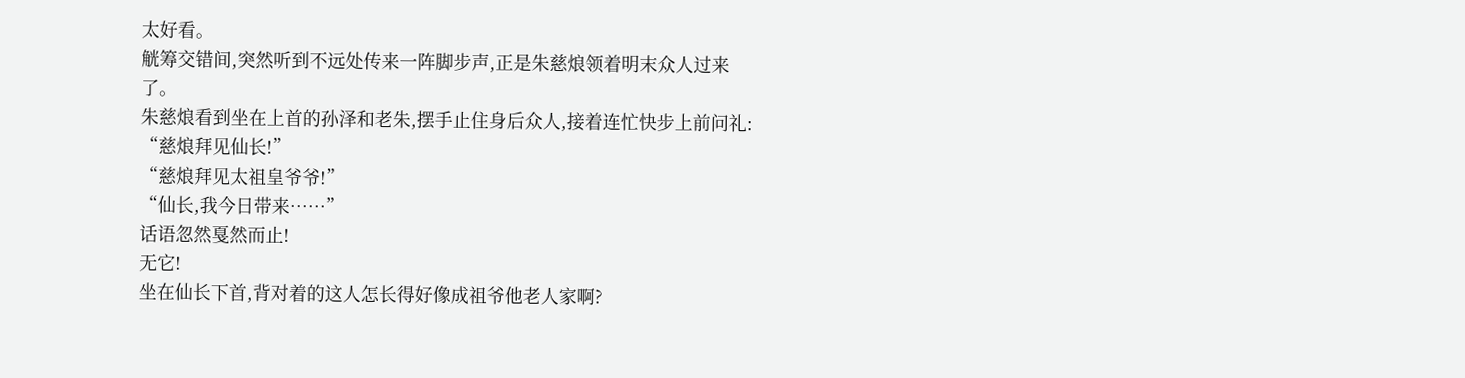太好看。
觥筹交错间,突然听到不远处传来一阵脚步声,正是朱慈烺领着明末众人过来了。
朱慈烺看到坐在上首的孙泽和老朱,摆手止住身后众人,接着连忙快步上前问礼:
“慈烺拜见仙长!”
“慈烺拜见太祖皇爷爷!”
“仙长,我今日带来……”
话语忽然戛然而止!
无它!
坐在仙长下首,背对着的这人怎长得好像成祖爷他老人家啊?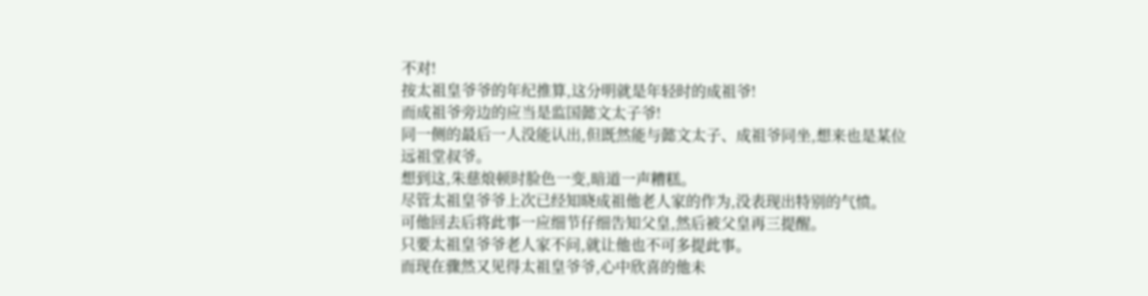不对!
按太祖皇爷爷的年纪推算,这分明就是年轻时的成祖爷!
而成祖爷旁边的应当是监国懿文太子爷!
同一侧的最后一人没能认出,但既然能与懿文太子、成祖爷同坐,想来也是某位远祖堂叔爷。
想到这,朱慈烺顿时脸色一变,暗道一声糟糕。
尽管太祖皇爷爷上次已经知晓成祖他老人家的作为,没表现出特别的气愤。
可他回去后将此事一应细节仔细告知父皇,然后被父皇再三提醒。
只要太祖皇爷爷老人家不问,就让他也不可多提此事。
而现在骤然又见得太祖皇爷爷,心中欣喜的他未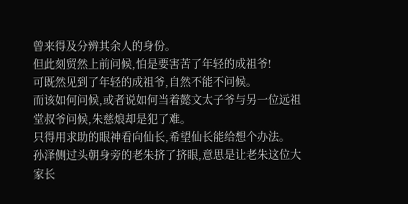曾来得及分辨其余人的身份。
但此刻贸然上前问候,怕是要害苦了年轻的成祖爷!
可既然见到了年轻的成祖爷,自然不能不问候。
而该如何问候,或者说如何当着懿文太子爷与另一位远祖堂叔爷问候,朱慈烺却是犯了难。
只得用求助的眼神看向仙长,希望仙长能给想个办法。
孙泽侧过头朝身旁的老朱挤了挤眼,意思是让老朱这位大家长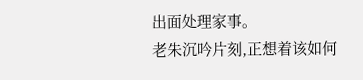出面处理家事。
老朱沉吟片刻,正想着该如何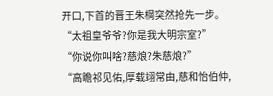开口,下首的晋王朱棡突然抢先一步。
“太祖皇爷爷?你是我大明宗室?”
“你说你叫啥?慈烺?朱慈烺?”
“高瞻祁见佑,厚载翊常由,慈和怡伯仲,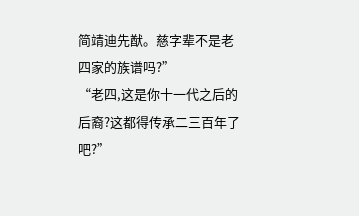简靖迪先猷。慈字辈不是老四家的族谱吗?”
“老四,这是你十一代之后的后裔?这都得传承二三百年了吧?”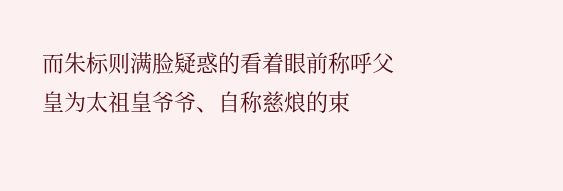而朱标则满脸疑惑的看着眼前称呼父皇为太祖皇爷爷、自称慈烺的束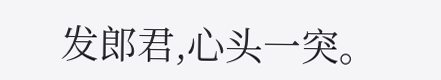发郎君,心头一突。